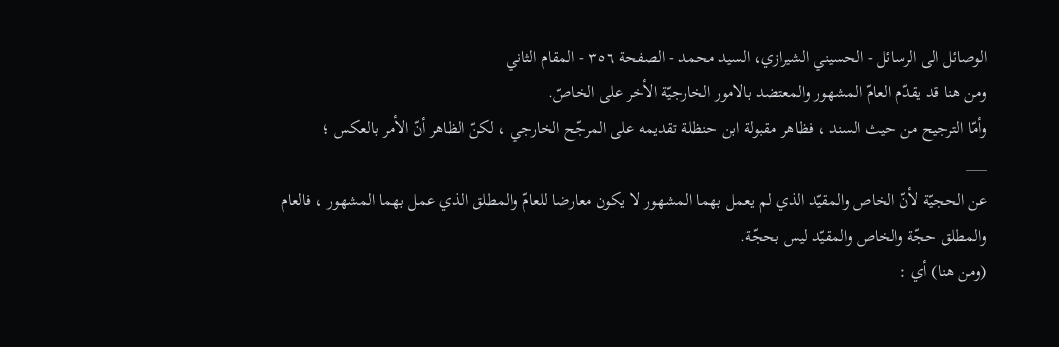الوصائل الى الرسائل - الحسيني الشيرازي، السيد محمد - الصفحة ٣٥٦ - المقام الثاني
ومن هنا قد يقدّم العامّ المشهور والمعتضد بالامور الخارجيّة الأخر على الخاصّ.
وأمّا الترجيح من حيث السند ، فظاهر مقبولة ابن حنظلة تقديمه على المرجّح الخارجي ، لكنّ الظاهر أنّ الأمر بالعكس ؛
___
عن الحجيّة لأنّ الخاص والمقيّد الذي لم يعمل بهما المشهور لا يكون معارضا للعامّ والمطلق الذي عمل بهما المشهور ، فالعام والمطلق حجّة والخاص والمقيّد ليس بحجّة.
(ومن هنا) أي :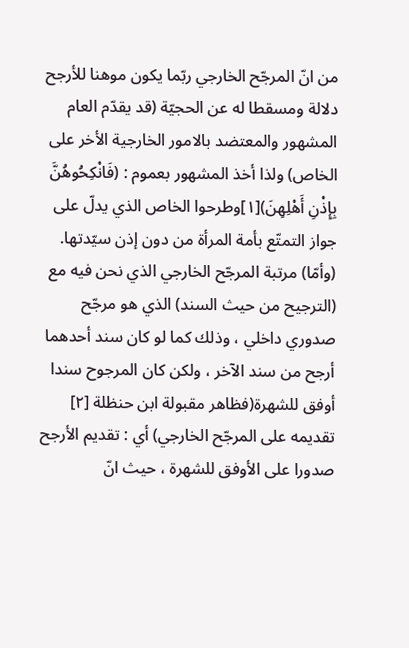من انّ المرجّح الخارجي ربّما يكون موهنا للأرجح دلالة ومسقطا له عن الحجيّة (قد يقدّم العام المشهور والمعتضد بالامور الخارجية الأخر على الخاص) ولذا أخذ المشهور بعموم : (فَانْكِحُوهُنَّ بِإِذْنِ أَهْلِهِنَ)[١]وطرحوا الخاص الذي يدلّ على جواز التمتّع بأمة المرأة من دون إذن سيّدتها.
(وأمّا) مرتبة المرجّح الخارجي الذي نحن فيه مع (الترجيح من حيث السند) الذي هو مرجّح صدوري داخلي ، وذلك كما لو كان سند أحدهما أرجح من سند الآخر ، ولكن كان المرجوح سندا أوفق للشهرة(فظاهر مقبولة ابن حنظلة [٢] تقديمه على المرجّح الخارجي) أي : تقديم الأرجح صدورا على الأوفق للشهرة ، حيث انّ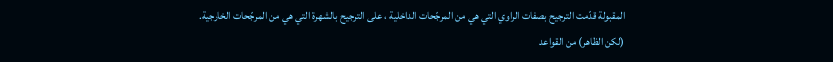المقبولة قدّمت الترجيح بصفات الراوي التي هي من المرجّحات الداخلية ، على الترجيح بالشهرة التي هي من المرجّحات الخارجية.
(لكن الظاهر) من القواعد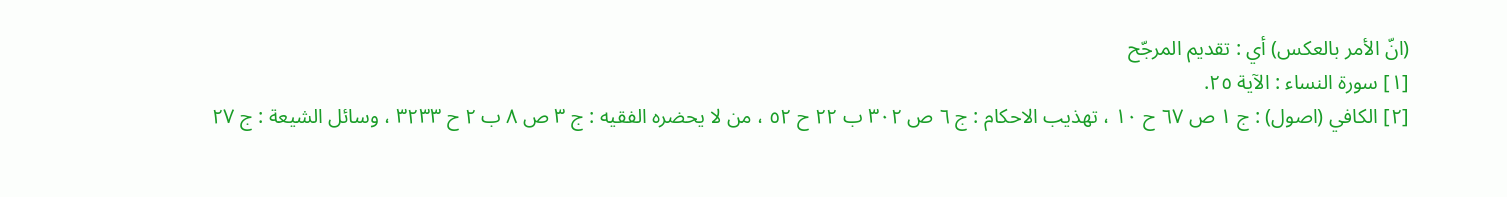(انّ الأمر بالعكس) أي : تقديم المرجّح
[١] سورة النساء : الآية ٢٥.
[٢] الكافي (اصول) : ج ١ ص ٦٧ ح ١٠ ، تهذيب الاحكام : ج ٦ ص ٣٠٢ ب ٢٢ ح ٥٢ ، من لا يحضره الفقيه : ج ٣ ص ٨ ب ٢ ح ٣٢٣٣ ، وسائل الشيعة : ج ٢٧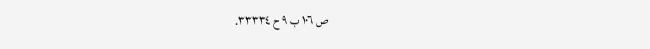ص ١٠٦ ب ٩ ح ٣٣٣٣٤.